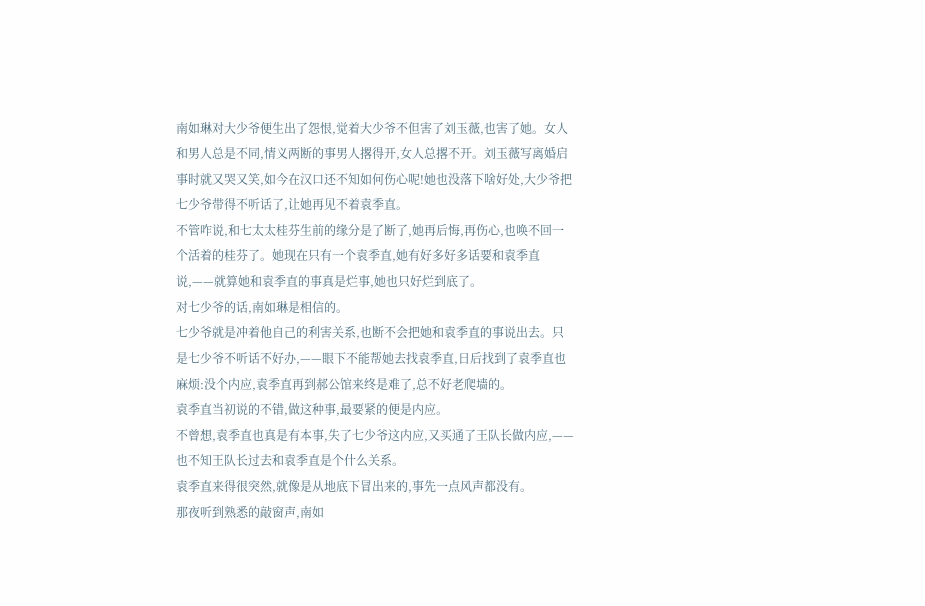南如琳对大少爷便生出了怨恨,觉着大少爷不但害了刘玉薇,也害了她。女人和男人总是不同,情义两断的事男人撂得开,女人总撂不开。刘玉薇写离婚启事时就又哭又笑,如今在汉口还不知如何伤心呢!她也没落下啥好处,大少爷把七少爷带得不听话了,让她再见不着袁季直。
不管咋说,和七太太桂芬生前的缘分是了断了,她再后悔,再伤心,也唤不回一个活着的桂芬了。她现在只有一个袁季直,她有好多好多话要和袁季直说,——就算她和袁季直的事真是烂事,她也只好烂到底了。
对七少爷的话,南如琳是相信的。
七少爷就是冲着他自己的利害关系,也断不会把她和袁季直的事说出去。只是七少爷不听话不好办,——眼下不能帮她去找袁季直,日后找到了袁季直也麻烦:没个内应,袁季直再到郝公馆来终是难了,总不好老爬墙的。
袁季直当初说的不错,做这种事,最要紧的便是内应。
不曾想,袁季直也真是有本事,失了七少爷这内应,又买通了王队长做内应,——也不知王队长过去和袁季直是个什么关系。
袁季直来得很突然,就像是从地底下冒出来的,事先一点风声都没有。
那夜听到熟悉的敲窗声,南如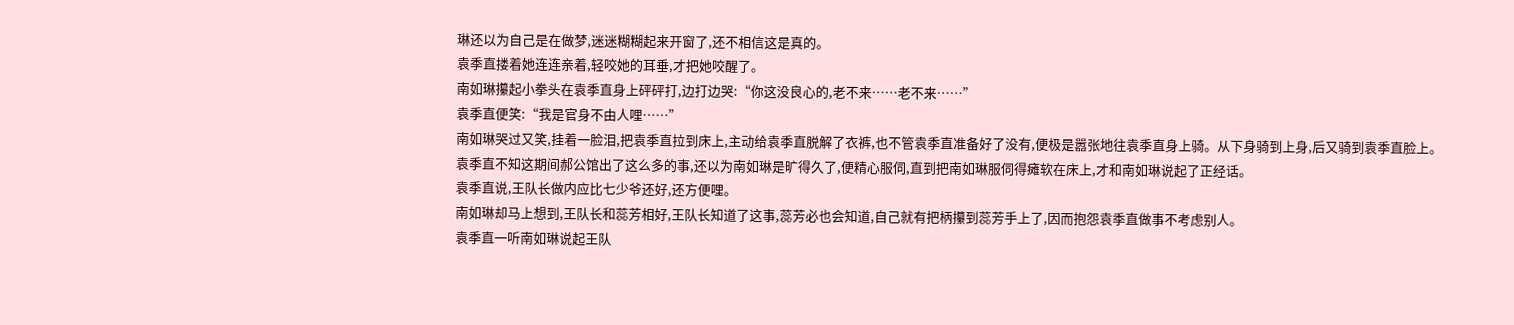琳还以为自己是在做梦,迷迷糊糊起来开窗了,还不相信这是真的。
袁季直搂着她连连亲着,轻咬她的耳垂,才把她咬醒了。
南如琳攥起小拳头在袁季直身上砰砰打,边打边哭:“你这没良心的,老不来……老不来……”
袁季直便笑:“我是官身不由人哩……”
南如琳哭过又笑,挂着一脸泪,把袁季直拉到床上,主动给袁季直脱解了衣裤,也不管袁季直准备好了没有,便极是嚣张地往袁季直身上骑。从下身骑到上身,后又骑到袁季直脸上。
袁季直不知这期间郝公馆出了这么多的事,还以为南如琳是旷得久了,便精心服伺,直到把南如琳服伺得瘫软在床上,才和南如琳说起了正经话。
袁季直说,王队长做内应比七少爷还好,还方便哩。
南如琳却马上想到,王队长和蕊芳相好,王队长知道了这事,蕊芳必也会知道,自己就有把柄攥到蕊芳手上了,因而抱怨袁季直做事不考虑别人。
袁季直一听南如琳说起王队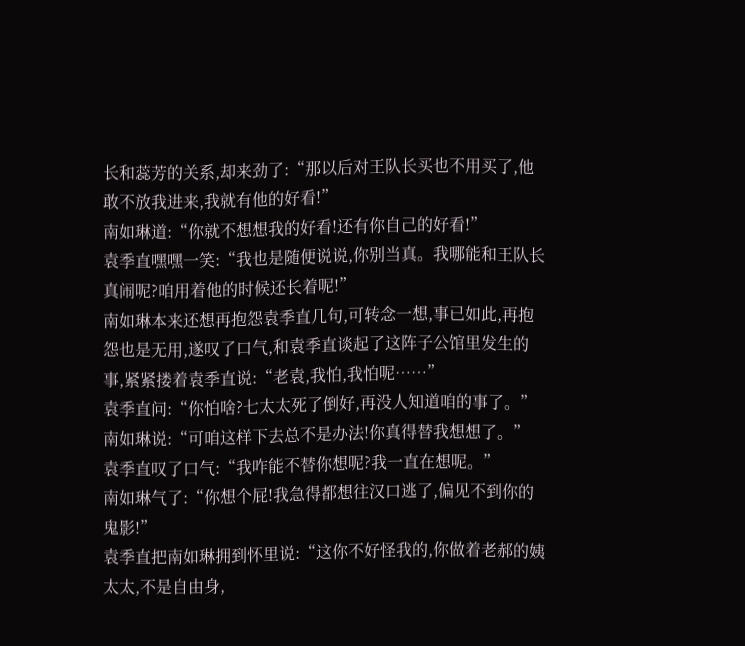长和蕊芳的关系,却来劲了:“那以后对王队长买也不用买了,他敢不放我进来,我就有他的好看!”
南如琳道:“你就不想想我的好看!还有你自己的好看!”
袁季直嘿嘿一笑:“我也是随便说说,你别当真。我哪能和王队长真闹呢?咱用着他的时候还长着呢!”
南如琳本来还想再抱怨袁季直几句,可转念一想,事已如此,再抱怨也是无用,遂叹了口气,和袁季直谈起了这阵子公馆里发生的事,紧紧搂着袁季直说:“老袁,我怕,我怕呢……”
袁季直问:“你怕啥?七太太死了倒好,再没人知道咱的事了。”
南如琳说:“可咱这样下去总不是办法!你真得替我想想了。”
袁季直叹了口气:“我咋能不替你想呢?我一直在想呢。”
南如琳气了:“你想个屁!我急得都想往汉口逃了,偏见不到你的鬼影!”
袁季直把南如琳拥到怀里说:“这你不好怪我的,你做着老郝的姨太太,不是自由身,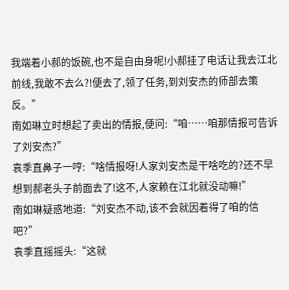我端着小郝的饭碗,也不是自由身呢!小郝挂了电话让我去江北前线,我敢不去么?!便去了,领了任务,到刘安杰的师部去策反。”
南如琳立时想起了卖出的情报,便问:“咱……咱那情报可告诉了刘安杰?”
袁季直鼻子一哼:“啥情报呀!人家刘安杰是干啥吃的?还不早想到郝老头子前面去了!这不,人家赖在江北就没动嘛!”
南如琳疑惑地道:“刘安杰不动,该不会就因着得了咱的信吧?”
袁季直摇摇头:“这就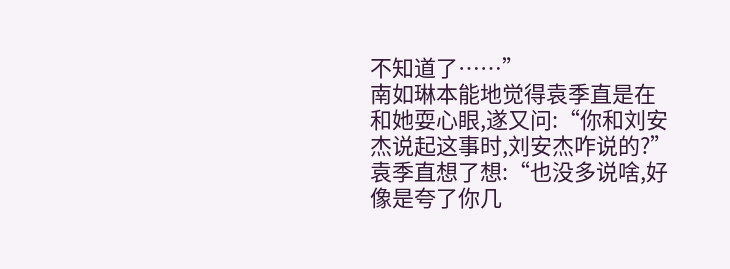不知道了……”
南如琳本能地觉得袁季直是在和她耍心眼,遂又问:“你和刘安杰说起这事时,刘安杰咋说的?”
袁季直想了想:“也没多说啥,好像是夸了你几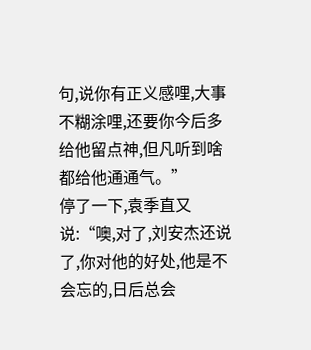句,说你有正义感哩,大事不糊涂哩,还要你今后多给他留点神,但凡听到啥都给他通通气。”
停了一下,袁季直又说:“噢,对了,刘安杰还说了,你对他的好处,他是不会忘的,日后总会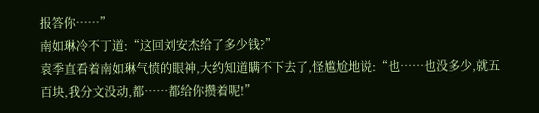报答你……”
南如琳冷不丁道:“这回刘安杰给了多少钱?”
袁季直看着南如琳气愤的眼神,大约知道瞒不下去了,怪尴尬地说:“也……也没多少,就五百块,我分文没动,都……都给你攒着呢!”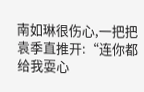南如琳很伤心,一把把袁季直推开:“连你都给我耍心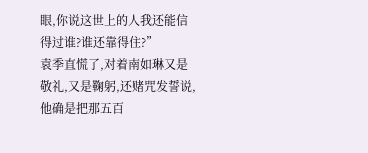眼,你说这世上的人我还能信得过谁?谁还靠得住?”
袁季直慌了,对着南如琳又是敬礼,又是鞠躬,还赌咒发誓说,他确是把那五百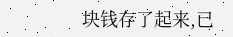块钱存了起来,已